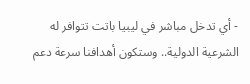- أي تدخل مباشر في ليبيا باتت تتوافر له الشرعية الدولية.. وستكون أهدافنا سرعة دعم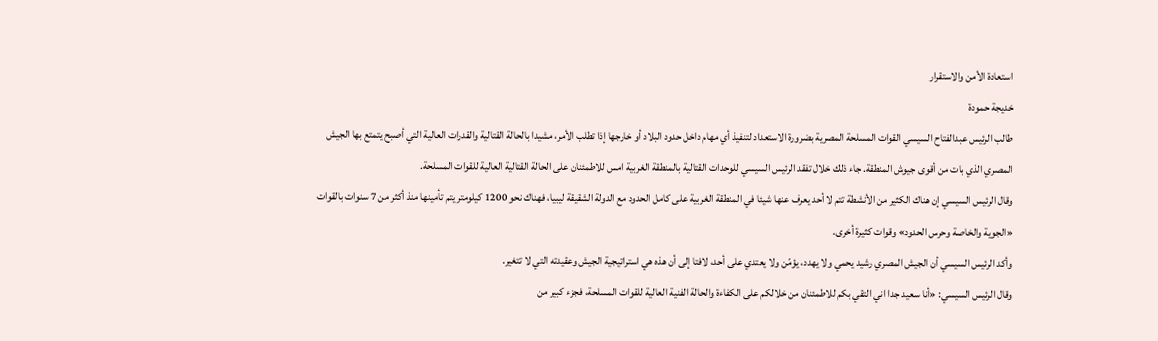استعادة الأمن والاستقرار
خديجة حمودة
طالب الرئيس عبدالفتاح السيسي القوات المسلحة المصرية بضرورة الاستعداد لتنفيذ أي مهام داخل حدود البلاد أو خارجها إذا تطلب الأمر، مشيدا بالحالة القتالية والقدرات العالية التي أصبح يتمتع بها الجيش المصري الذي بات من أقوى جيوش المنطقة. جاء ذلك خلال تفقد الرئيس السيسي للوحدات القتالية بالمنطقة الغربية امس للاطمئنان على الحالة القتالية العالية للقوات المسلحة.
وقال الرئيس السيسي إن هناك الكثير من الأنشطة تتم لا أحد يعرف عنها شيئا في المنطقة الغربية على كامل الحدود مع الدولة الشقيقة ليبيا، فهناك نحو 1200 كيلومتر يتم تأمينها منذ أكثر من 7 سنوات بالقوات «الجوية والخاصة وحرس الحدود» وقوات كثيرة أخرى.
وأكد الرئيس السيسي أن الجيش المصري رشيد يحمي ولا يهدد، يؤمّن ولا يعتدي على أحد، لافتا إلى أن هذه هي استراتيجية الجيش وعقيدته التي لا تتغير.
وقال الرئيس السيسي: «أنا سعيد جدا اني التقي بكم للاطمئنان من خلالكم على الكفاءة والحالة الفنية العالية للقوات المسلحة، فجزء كبير من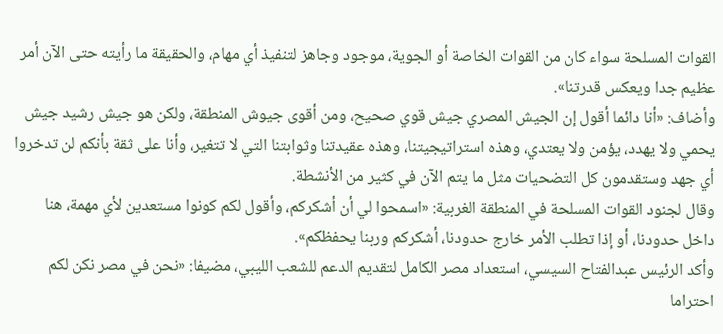القوات المسلحة سواء كان من القوات الخاصة أو الجوية، موجود وجاهز لتنفيذ أي مهام، والحقيقة ما رأيته حتى الآن أمر عظيم جدا ويعكس قدرتنا».
وأضاف: «أنا دائما أقول إن الجيش المصري جيش قوي صحيح، ومن أقوى جيوش المنطقة، ولكن هو جيش رشيد جيش يحمي ولا يهدد، يؤمن ولا يعتدي، وهذه استراتيجيتنا، وهذه عقيدتنا وثوابتنا التي لا تتغير، وأنا على ثقة بأنكم لن تدخروا أي جهد وستقدمون كل التضحيات مثل ما يتم الآن في كثير من الأنشطة.
وقال لجنود القوات المسلحة في المنطقة الغربية: «اسمحوا لي أن أشكركم، وأقول لكم كونوا مستعدين لأي مهمة، هنا داخل حدودنا، أو إذا تطلب الأمر خارج حدودنا، أشكركم وربنا يحفظكم».
وأكد الرئيس عبدالفتاح السيسي، استعداد مصر الكامل لتقديم الدعم للشعب الليبي، مضيفا: «نحن في مصر نكن لكم احتراما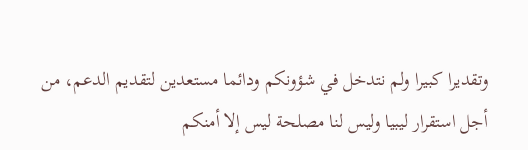وتقديرا كبيرا ولم نتدخل في شؤونكم ودائما مستعدين لتقديم الدعم، من أجل استقرار ليبيا وليس لنا مصلحة ليس إلا أمنكم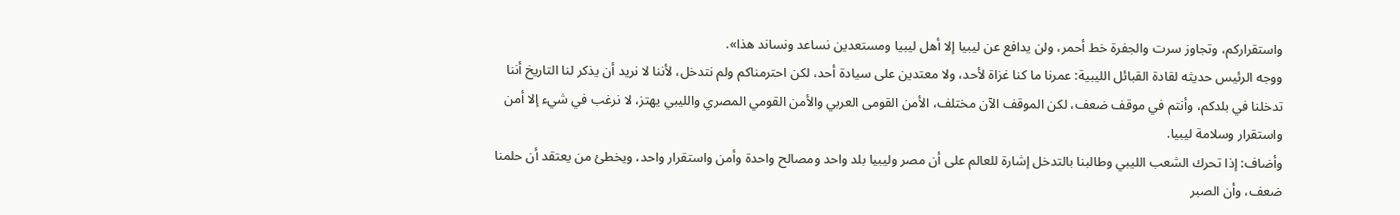واستقراركم، وتجاوز سرت والجفرة خط أحمر، ولن يدافع عن ليبيا إلا أهل ليبيا ومستعدين نساعد ونساند هذا».
ووجه الرئيس حديثه لقادة القبائل الليبية: عمرنا ما كنا غزاة لأحد، ولا معتدين على سيادة أحد، لكن احترمناكم ولم نتدخل، لأننا لا نريد أن يذكر لنا التاريخ أننا تدخلنا في بلدكم، وأنتم في موقف ضعف، لكن الموقف الآن مختلف، الأمن القومى العربي والأمن القومي المصري والليبي يهتز، لا نرغب في شيء إلا أمن واستقرار وسلامة ليبيا.
وأضاف: إذا تحرك الشعب الليبي وطالبنا بالتدخل إشارة للعالم على أن مصر وليبيا بلد واحد ومصالح واحدة وأمن واستقرار واحد، ويخطئ من يعتقد أن حلمنا ضعف، وأن الصبر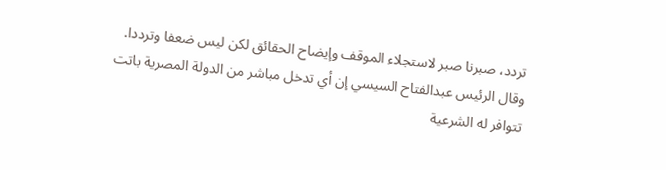تردد، صبرنا صبر لاستجلاء الموقف وإيضاح الحقائق لكن ليس ضعفا وترددا.
وقال الرئيس عبدالفتاح السيسي إن أي تدخل مباشر من الدولة المصرية باتت تتوافر له الشرعية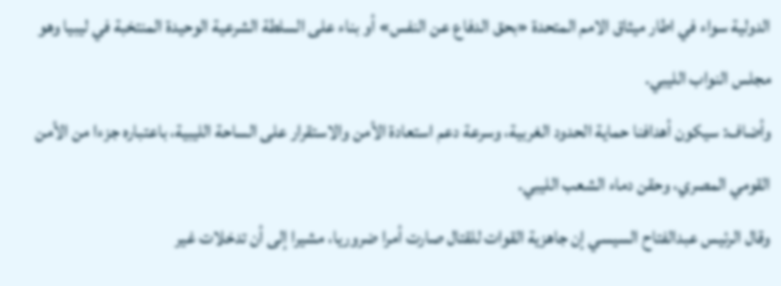الدولية سواء في اطار ميثاق الامم المتحدة «بحق الدفاع عن النفس» أو بناء على السلطة الشرعية الوحيدة المنتخبة في ليبيا وهو مجلس النواب الليبي.
وأضاف: سيكون أهدافنا حماية الحدود الغربية، وسرعة دعم استعادة الأمن والاستقرار على الساحة الليبية، باعتباره جزءا من الأمن القومي المصري، وحقن دماء الشعب الليبي.
وقال الرئيس عبدالفتاح السيسي إن جاهزية القوات للقتال صارت أمرا ضروريا، مشيرا إلى أن تدخلات غير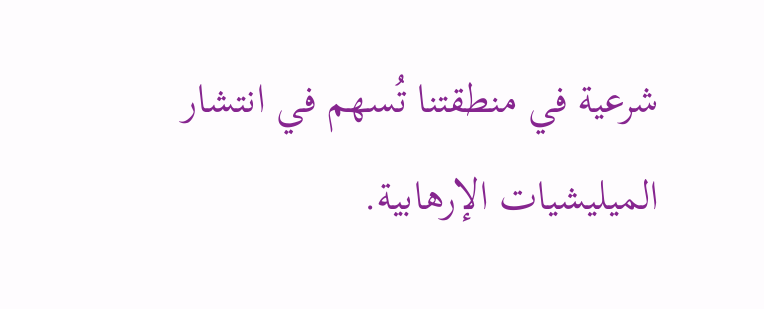شرعية في منطقتنا تُسهم في انتشار الميليشيات الإرهابية.